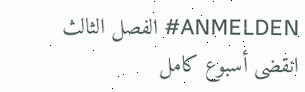ANMELDEN# الفصل الثالث
انقضى أسبوع كامل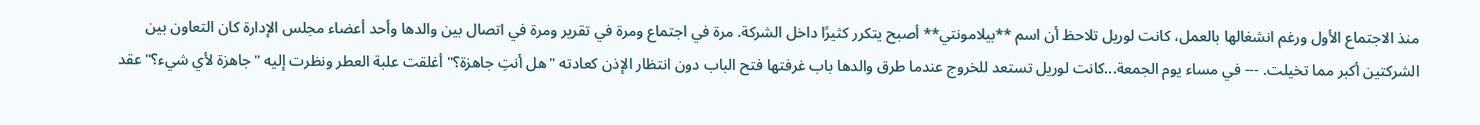منذ الاجتماع الأول ورغم انشغالها بالعمل، كانت لوريل تلاحظ أن اسم **بيلامونتي** أصبح يتكرر كثيرًا داخل الشركة. مرة في اجتماع ومرة في تقرير ومرة في اتصال بين والدها وأحد أعضاء مجلس الإدارة كان التعاون بين الشركتين أكبر مما تخيلت. --- في مساء يوم الجمعة...كانت لوريل تستعد للخروج عندما طرق والدها باب غرفتها فتح الباب دون انتظار الإذن كعادته "هل أنتِ جاهزة؟" أغلقت علبة العطر ونظرت إليه "جاهزة لأي شيء؟" عقد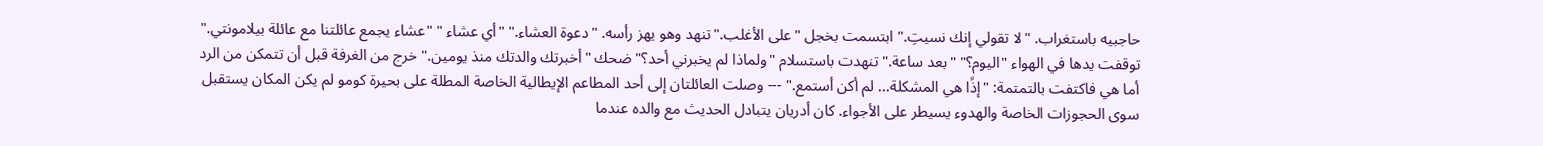حاجبيه باستغراب. "لا تقولي إنك نسيتِ." ابتسمت بخجل "على الأغلب."تنهد وهو يهز رأسه. "دعوة العشاء." "أي عشاء " "عشاء يجمع عائلتنا مع عائلة بيلامونتي." توقفت يدها في الهواء "اليوم؟" "بعد ساعة." تنهدت باستسلام "ولماذا لم يخبرني أحد؟" ضحك "أخبرتك والدتك منذ يومين." خرج من الغرفة قبل أن تتمكن من الرد أما هي فاكتفت بالتمتمة: "إذًا هي المشكلة... لم أكن أستمع." --- وصلت العائلتان إلى أحد المطاعم الإيطالية الخاصة المطلة على بحيرة كومو لم يكن المكان يستقبل سوى الحجوزات الخاصة والهدوء يسيطر على الأجواء. كان أدريان يتبادل الحديث مع والده عندما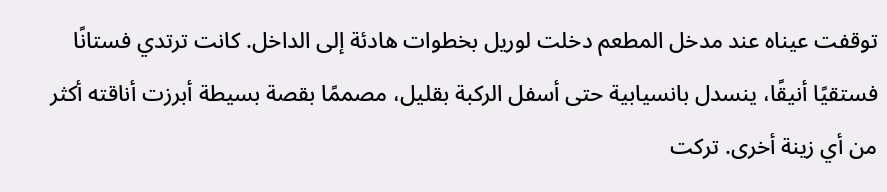توقفت عيناه عند مدخل المطعم دخلت لوريل بخطوات هادئة إلى الداخل. كانت ترتدي فستانًا فستقيًا أنيقًا، ينسدل بانسيابية حتى أسفل الركبة بقليل، مصممًا بقصة بسيطة أبرزت أناقته أكثر من أي زينة أخرى. تركت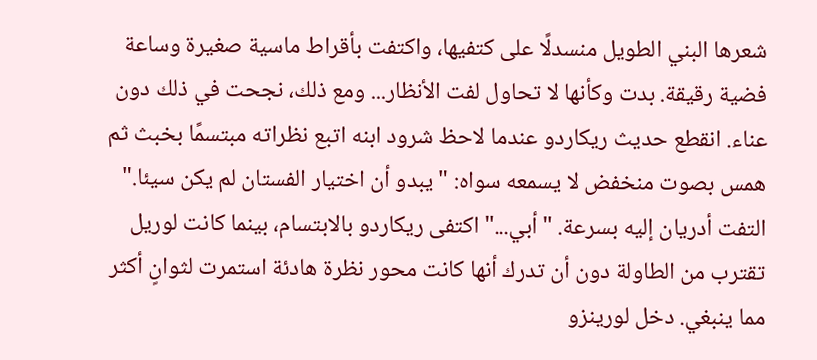شعرها البني الطويل منسدلًا على كتفيها، واكتفت بأقراط ماسية صغيرة وساعة فضية رقيقة. بدت وكأنها لا تحاول لفت الأنظار... ومع ذلك، نجحت في ذلك دون عناء. انقطع حديث ريكاردو عندما لاحظ شرود ابنه اتبع نظراته مبتسمًا بخبث ثم همس بصوت منخفض لا يسمعه سواه: "يبدو أن اختيار الفستان لم يكن سيئا." التفت أدريان إليه بسرعة. "أبي..." اكتفى ريكاردو بالابتسام، بينما كانت لوريل تقترب من الطاولة دون أن تدرك أنها كانت محور نظرة هادئة استمرت لثوانٍ أكثر مما ينبغي. دخل لورينزو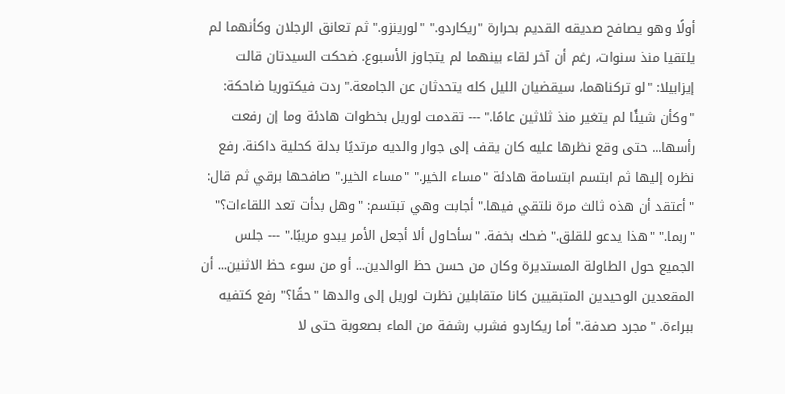أولًا وهو يصافح صديقه القديم بحرارة "ريكاردو." "لورينزو." ثم تعانق الرجلان وكأنهما لم يلتقيا منذ سنوات، رغم أن آخر لقاء بينهما لم يتجاوز الأسبوع. ضحكت السيدتان قالت إيزابيلا: "لو تركناهما، سيقضيان الليل كله يتحدثان عن الجامعة." ردت فيكتوريا ضاحكة: "وكأن شيئًا لم يتغير منذ ثلاثين عامًا." --- تقدمت لوريل بخطوات هادئة وما إن رفعت رأسها... حتى وقع نظرها عليه كان يقف إلى جوار والديه مرتديًا بدلة كحلية داكنة. رفع نظره إليها ثم ابتسم ابتسامة هادئة "مساء الخير." "مساء الخير." صافحها برقي ثم قال: "أعتقد أن هذه ثالث مرة نلتقي فيها." أجابت وهي تبتسم: "وهل بدأت تعد اللقاءات؟" "ربما." "هذا يدعو للقلق." ضحك بخفة. "سأحاول ألا أجعل الأمر يبدو مريبًا." --- جلس الجميع حول الطاولة المستديرة وكان من حسن حظ الوالدين... أو من سوء حظ الاثنين... أن المقعدين الوحيدين المتبقيين كانا متقابلين نظرت لوريل إلى والدها "حقًا؟" رفع كتفيه ببراءة. "مجرد صدفة." أما ريكاردو فشرب رشفة من الماء بصعوبة حتى لا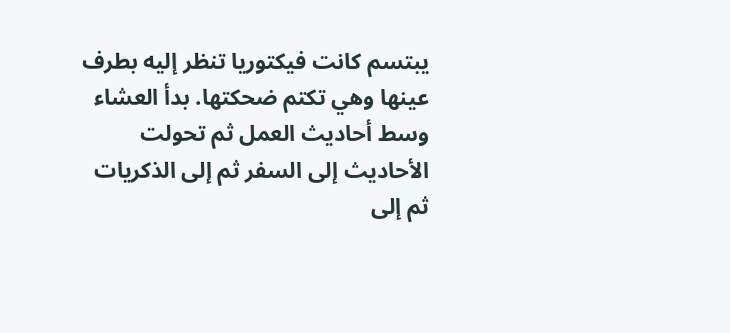يبتسم كانت فيكتوريا تنظر إليه بطرف عينها وهي تكتم ضحكتها. بدأ العشاء وسط أحاديث العمل ثم تحولت الأحاديث إلى السفر ثم إلى الذكريات ثم إلى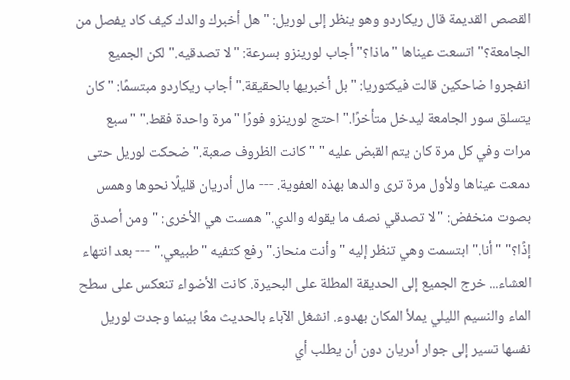القصص القديمة قال ريكاردو وهو ينظر إلى لوريل: "هل أخبرك والدك كيف كاد يفصل من الجامعة؟" اتسعت عيناها "ماذا؟" أجاب لورينزو بسرعة: "لا تصدقيه." لكن الجميع انفجروا ضاحكين قالت فيكتوريا: "بل أخبريها بالحقيقة." أجاب ريكاردو مبتسمًا: "كان يتسلق سور الجامعة ليدخل متأخرًا." احتج لورينزو فورًا "مرة واحدة فقط." "سبع مرات وفي كل مرة كان يتم القبض عليه " "كانت الظروف صعبة." ضحكت لوريل حتى دمعت عيناها ولأول مرة ترى والدها بهذه العفوية. --- مال أدريان قليلًا نحوها وهمس بصوت منخفض: "لا تصدقي نصف ما يقوله والدي." همست هي الأخرى: "ومن أصدق إذًا؟" "أنا." ابتسمت وهي تنظر إليه "وأنت منحاز." رفع كتفيه "طبيعي." --- بعد انتهاء العشاء... خرج الجميع إلى الحديقة المطلة على البحيرة. كانت الأضواء تنعكس على سطح الماء والنسيم الليلي يملأ المكان بهدوء. انشغل الآباء بالحديث معًا بينما وجدت لوريل نفسها تسير إلى جوار أدريان دون أن يطلب أي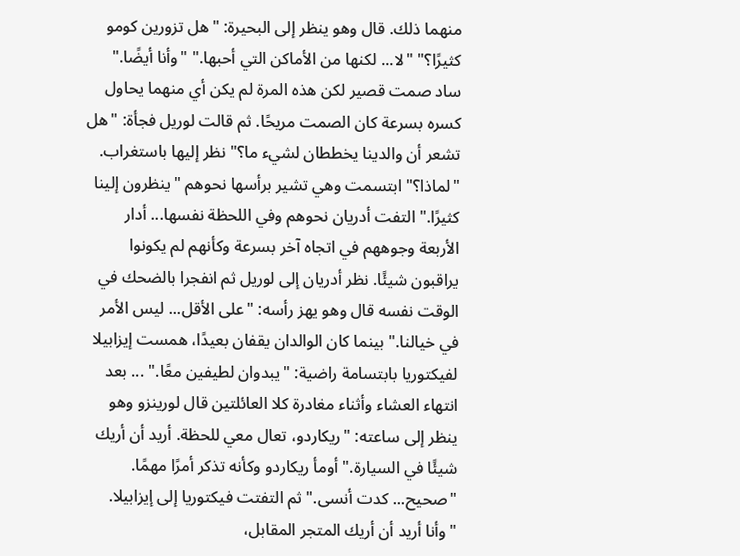منهما ذلك. قال وهو ينظر إلى البحيرة: "هل تزورين كومو كثيرًا؟" "لا... لكنها من الأماكن التي أحبها." "وأنا أيضًا." ساد صمت قصير لكن هذه المرة لم يكن أي منهما يحاول كسره بسرعة كان الصمت مريحًا. ثم قالت لوريل فجأة: "هل تشعر أن والدينا يخططان لشيء ما؟" نظر إليها باستغراب. "لماذا؟" ابتسمت وهي تشير برأسها نحوهم "ينظرون إلينا كثيرًا." التفت أدريان نحوهم وفي اللحظة نفسها... أدار الأربعة وجوههم في اتجاه آخر بسرعة وكأنهم لم يكونوا يراقبون شيئًا. نظر أدريان إلى لوريل ثم انفجرا بالضحك في الوقت نفسه قال وهو يهز رأسه: "على الأقل... ليس الأمر في خيالنا." بينما كان الوالدان يقفان بعيدًا، همست إيزابيلا لفيكتوريا بابتسامة راضية: "يبدوان لطيفين معًا." ... بعد انتهاء العشاء وأثناء مغادرة كلا العائلتين قال لورينزو وهو ينظر إلى ساعته: "ريكاردو، تعال معي للحظة. أريد أن أريك شيئًا في السيارة." أومأ ريكاردو وكأنه تذكر أمرًا مهمًا. "صحيح... كدت أنسى." ثم التفتت فيكتوريا إلى إيزابيلا. "وأنا أريد أن أريك المتجر المقابل،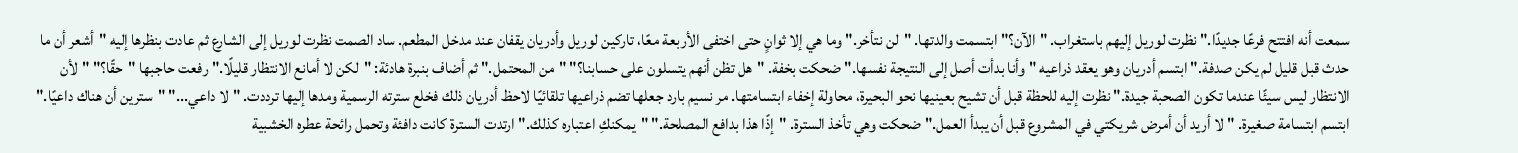سمعت أنه افتتح فرعًا جديدًا." نظرت لوريل إليهم باستغراب. "الآن؟" ابتسمت والدتها. "لن نتأخر." وما هي إلا ثوانٍ حتى اختفى الأربعة معًا، تاركين لوريل وأدريان يقفان عند مدخل المطعم. ساد الصمت نظرت لوريل إلى الشارع ثم عادت بنظرها إليه "أشعر أن ما حدث قبل قليل لم يكن صدفة." ابتسم أدريان وهو يعقد ذراعيه "وأنا بدأت أصل إلى النتيجة نفسها." ضحكت بخفة. "هل تظن أنهم يتسلون على حسابنا؟" "من المحتمل." ثم أضاف بنبرة هادئة: "لكن لا أمانع الانتظار قليلًا." رفعت حاجبها "حقًا؟" "لأن الانتظار ليس سيئًا عندما تكون الصحبة جيدة." نظرت إليه للحظة قبل أن تشيح بعينيها نحو البحيرة، محاولة إخفاء ابتسامتها. مر نسيم بارد جعلها تضم ذراعيها تلقائيًا لاحظ أدريان ذلك فخلع سترته الرسمية ومدها إليها ترددت. "لا داعي..." "سترين أن هناك داعيًا." ابتسم ابتسامة صغيرة. "لا أريد أن أمرض شريكتي في المشروع قبل أن يبدأ العمل." ضحكت وهي تأخذ السترة. "إذًا هذا بدافع المصلحة." "يمكنكِ اعتباره كذلك." ارتدت السترة كانت دافئة وتحمل رائحة عطره الخشبية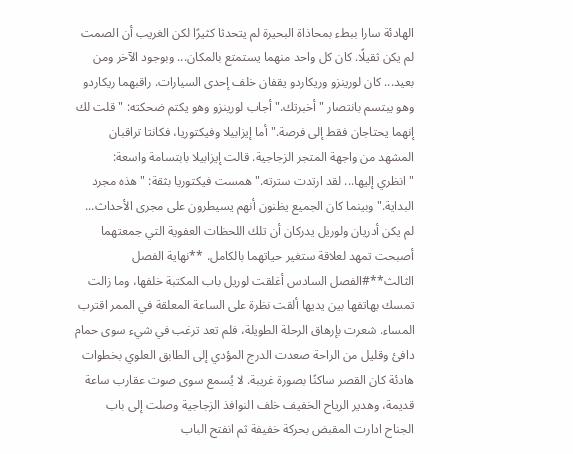الهادئة سارا ببطء بمحاذاة البحيرة لم يتحدثا كثيرًا لكن الغريب أن الصمت لم يكن ثقيلًا. كان كل واحد منهما يستمتع بالمكان... وبوجود الآخر ومن بعيد... كان لورينزو وريكاردو يقفان خلف إحدى السيارات. راقبهما ريكاردو وهو يبتسم بانتصار "أخبرتك." أجاب لورينزو وهو يكتم ضحكته: "قلت لك إنهما يحتاجان فقط إلى فرصة." أما إيزابيلا وفيكتوريا، فكانتا تراقبان المشهد من واجهة المتجر الزجاجية. قالت إيزابيلا بابتسامة واسعة: "انظري إليها... لقد ارتدت سترته." همست فيكتوريا بثقة: "هذه مجرد البداية." وبينما كان الجميع يظنون أنهم يسيطرون على مجرى الأحداث... لم يكن أدريان ولوريل يدركان أن تلك اللحظات العفوية التي جمعتهما أصبحت تمهد لعلاقة ستغير حياتهما بالكامل. **نهاية الفصل الثالث**#الفصل السادس أغلقت لوريل باب المكتبة خلفها، وما زالت تمسك بهاتفها بين يديها ألقت نظرة على الساعة المعلقة في الممر اقترب المساء. شعرت بإرهاق الرحلة الطويلة، فلم تعد ترغب في شيء سوى حمام دافئ وقليل من الراحة صعدت الدرج المؤدي إلى الطابق العلوي بخطوات هادئة كان القصر ساكنًا بصورة غريبة. لا يُسمع سوى صوت عقارب ساعة قديمة، وهدير الرياح الخفيف خلف النوافذ الزجاجية وصلت إلى باب الجناح ادارت المقبض بحركة خفيفة ثم انفتح الباب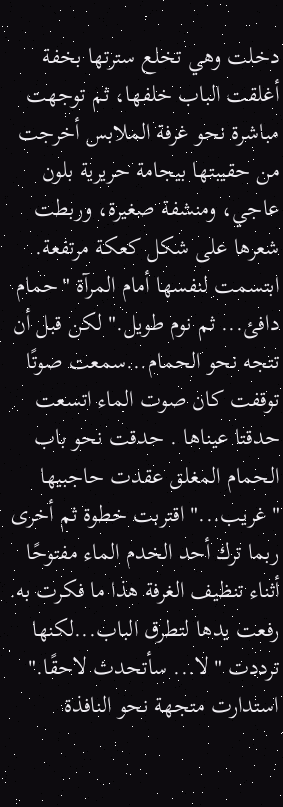دخلت وهي تخلع سترتها بخفة أغلقت الباب خلفها، ثم توجهت مباشرة نحو غرفة الملابس أخرجت من حقيبتها بيجامة حريرية بلون عاجي، ومنشفة صغيرة، وربطت شعرها على شكل كعكة مرتفعة. ابتسمت لنفسها أمام المرآة "حمام دافئ... ثم نوم طويل." لكن قبل أن تتجه نحو الحمام...سمعت صوتًا توقفت كان صوت الماء اتسعت حدقتا عيناها . حدقت نحو باب الحمام المغلق عقدت حاجبيها "غريب..." اقتربت خطوة ثم أخرى ربما ترك أحد الخدم الماء مفتوحًا أثناء تنظيف الغرفة هذا ما فكرت به. رفعت يدها لتطرق الباب...لكنها ترددت "لا... سأتحدث لاحقًا." استدارت متجهة نحو النافذة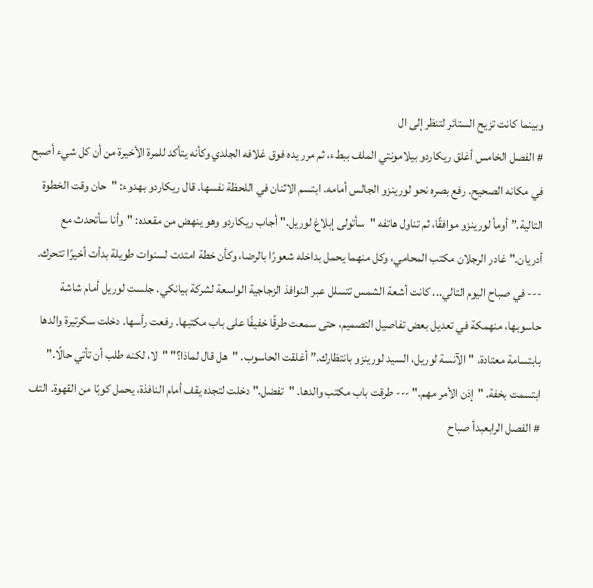وبينما كانت تزيح الستائر لتنظر إلى ال
# الفصل الخامس أغلق ريكاردو بيلامونتي الملف ببطء، ثم مرر يده فوق غلافه الجلدي وكأنه يتأكد للمرة الأخيرة من أن كل شيء أصبح في مكانه الصحيح. رفع بصره نحو لورينزو الجالس أمامه. ابتسم الاثنان في اللحظة نفسها. قال ريكاردو بهدوء: "حان وقت الخطوة التالية.” أومأ لورينزو موافقًا، ثم تناول هاتفه "سأتولى إبلاغ لوريل." أجاب ريكاردو وهو ينهض من مقعده: "وأنا سأتحدث مع أدريان." غادر الرجلان مكتب المحامي، وكل منهما يحمل بداخله شعورًا بالرضا، وكأن خطة امتدت لسنوات طويلة بدأت أخيرًا تتحرك. --- في صباح اليوم التالي... كانت أشعة الشمس تتسلل عبر النوافذ الزجاجية الواسعة لشركة بيانكي. جلست لوريل أمام شاشة حاسوبها، منهمكة في تعديل بعض تفاصيل التصميم، حتى سمعت طرقًا خفيفًا على باب مكتبها. رفعت رأسها. دخلت سكرتيرة والدها بابتسامة معتادة. "الآنسة لوريل، السيد لورينزو بانتظارك.” أغلقت الحاسوب. "هل قال لماذا؟" "لا، لكنه طلب أن تأتي حالًا." ابتسمت بخفة. "إذن الأمر مهم." --- طرقت باب مكتب والدها. "تفضل." دخلت لتجده يقف أمام النافذة، يحمل كوبًا من القهوة. التف
# الفصل الرابعبدأ صباح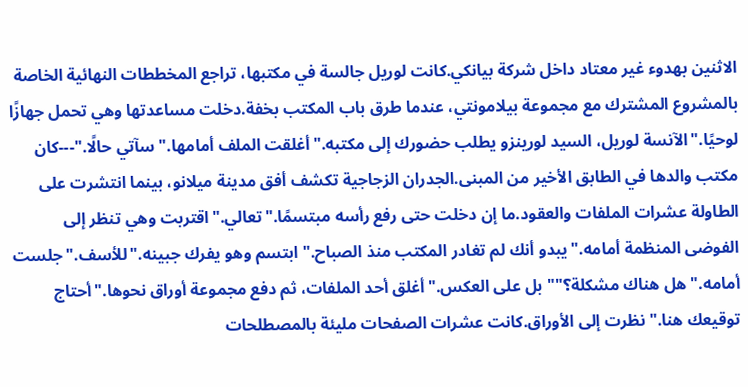الاثنين بهدوء غير معتاد داخل شركة بيانكي.كانت لوريل جالسة في مكتبها، تراجع المخططات النهائية الخاصة بالمشروع المشترك مع مجموعة بيلامونتي، عندما طرق باب المكتب بخفة.دخلت مساعدتها وهي تحمل جهازًا لوحيًا."الآنسة لوريل، السيد لورينزو يطلب حضورك إلى مكتبه."أغلقت الملف أمامها."سآتي حالًا."---كان مكتب والدها في الطابق الأخير من المبنى.الجدران الزجاجية تكشف أفق مدينة ميلانو، بينما انتشرت على الطاولة عشرات الملفات والعقود.ما إن دخلت حتى رفع رأسه مبتسمًا."تعالي."اقتربت وهي تنظر إلى الفوضى المنظمة أمامه."يبدو أنك لم تغادر المكتب منذ الصباح."ابتسم وهو يفرك جبينه."للأسف."جلست أمامه."هل هناك مشكلة؟""بل على العكس."أغلق أحد الملفات، ثم دفع مجموعة أوراق نحوها."أحتاج توقيعك هنا."نظرت إلى الأوراق.كانت عشرات الصفحات مليئة بالمصطلحات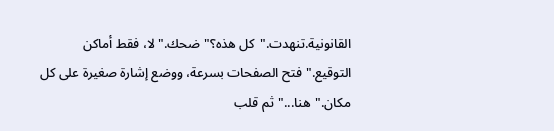القانونية.تنهدت."كل هذه؟"ضحك."لا، فقط أماكن التوقيع."فتح الصفحات بسرعة، ووضع إشارة صغيرة على كل مكان."هنا..."ثم قلب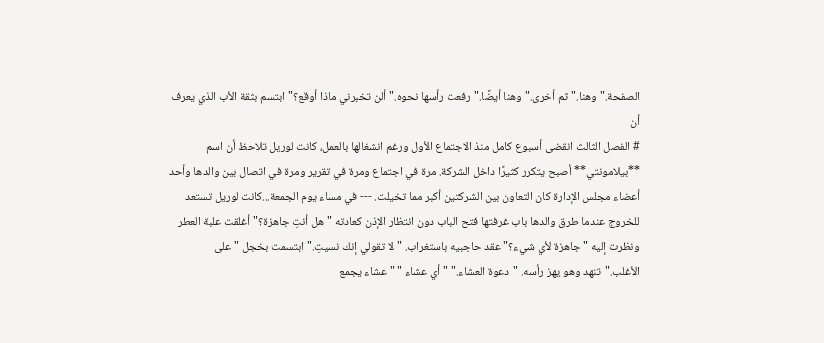الصفحة."وهنا."ثم أخرى."وهنا أيضًا."رفعت رأسها نحوه."ألن تخبرني ماذا أوقع؟"ابتسم بثقة الأب الذي يعرف أن
# الفصل الثالث انقضى أسبوع كامل منذ الاجتماع الأول ورغم انشغالها بالعمل، كانت لوريل تلاحظ أن اسم **بيلامونتي** أصبح يتكرر كثيرًا داخل الشركة. مرة في اجتماع ومرة في تقرير ومرة في اتصال بين والدها وأحد أعضاء مجلس الإدارة كان التعاون بين الشركتين أكبر مما تخيلت. --- في مساء يوم الجمعة...كانت لوريل تستعد للخروج عندما طرق والدها باب غرفتها فتح الباب دون انتظار الإذن كعادته "هل أنتِ جاهزة؟" أغلقت علبة العطر ونظرت إليه "جاهزة لأي شيء؟" عقد حاجبيه باستغراب. "لا تقولي إنك نسيتِ." ابتسمت بخجل "على الأغلب."تنهد وهو يهز رأسه. "دعوة العشاء." "أي عشاء " "عشاء يجمع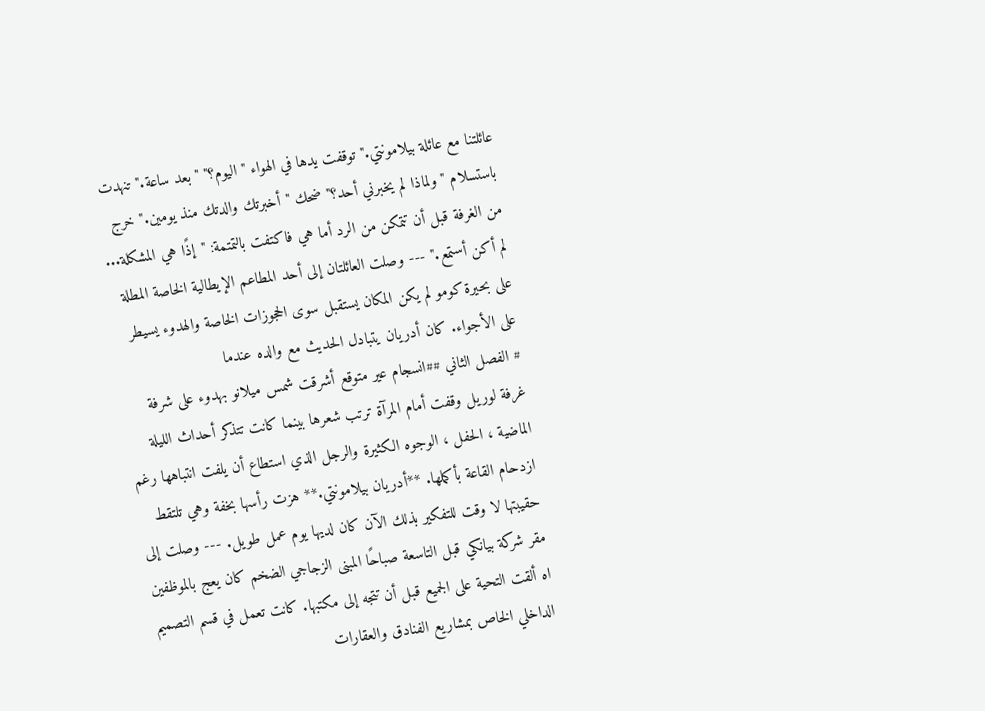عائلتنا مع عائلة بيلامونتي." توقفت يدها في الهواء "اليوم؟" "بعد ساعة." تنهدت باستسلام "ولماذا لم يخبرني أحد؟" ضحك "أخبرتك والدتك منذ يومين." خرج من الغرفة قبل أن تتمكن من الرد أما هي فاكتفت بالتمتمة: "إذًا هي المشكلة... لم أكن أستمع." --- وصلت العائلتان إلى أحد المطاعم الإيطالية الخاصة المطلة على بحيرة كومو لم يكن المكان يستقبل سوى الحجوزات الخاصة والهدوء يسيطر على الأجواء. كان أدريان يتبادل الحديث مع والده عندما
# الفصل الثاني ##انسجام عير متوقع أشرقت شمس ميلانو بهدوء على شرفة غرفة لوريل وقفت أمام المرآة ترتب شعرها بينما كانت تتذكر أحداث الليلة الماضية ، الحفل ، الوجوه الكثيرة والرجل الذي استطاع أن يلفت انتباهها رغم ازدحام القاعة بأكملها. **أدريان بيلامونتي.** هزت رأسها بخفة وهي تلتقط حقيبتها لا وقت للتفكير بذلك الآن كان لديها يوم عمل طويل. --- وصلت إلى مقر شركة بيانكي قبل التاسعة صباحًا المبنى الزجاجي الضخم كان يعج بالموظفين اه ألقت التحية على الجميع قبل أن تتجه إلى مكتبها. كانت تعمل في قسم التصميم الداخلي الخاص بمشاريع الفنادق والعقارات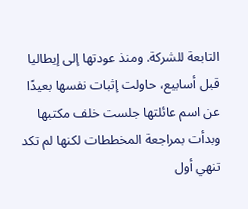التابعة للشركة. ومنذ عودتها إلى إيطاليا قبل أسابيع، حاولت إثبات نفسها بعيدًا عن اسم عائلتها جلست خلف مكتبها وبدأت بمراجعة المخططات لكنها لم تكد تنهي أول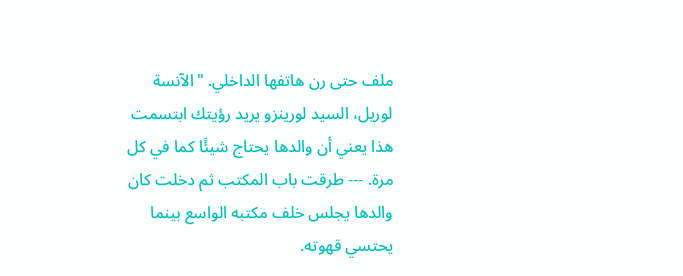ملف حتى رن هاتفها الداخلي. "الآنسة لوريل، السيد لورينزو يريد رؤيتك ابتسمت هذا يعني أن والدها يحتاج شيئًا كما في كل مرة. --- طرقت باب المكتب ثم دخلت كان والدها يجلس خلف مكتبه الواسع بينما يحتسي قهوته.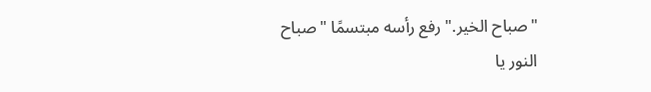"صباح الخير." رفع رأسه مبتسمًا "صباح النور يا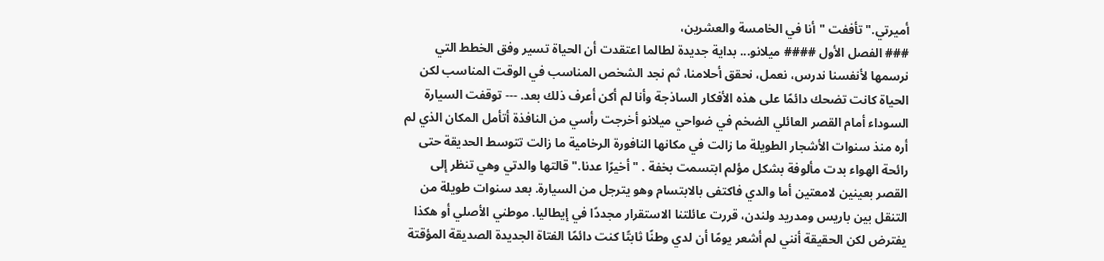أميرتي." تأففت "أنا في الخامسة والعشرين،
### الفصل الأول #### ميلانو... بداية جديدة لطالما اعتقدت أن الحياة تسير وفق الخطط التي نرسمها لأنفسنا ندرس، نعمل، نحقق أحلامنا، ثم نجد الشخص المناسب في الوقت المناسب لكن الحياة كانت تضحك دائمًا على هذه الأفكار الساذجة وأنا لم أكن أعرف ذلك بعد. --- توقفت السيارة السوداء أمام القصر العائلي الضخم في ضواحي ميلانو أخرجت رأسي من النافذة أتأمل المكان الذي لم أره منذ سنوات الأشجار الطويلة ما زالت في مكانها النافورة الرخامية ما زالت تتوسط الحديقة حتى رائحة الهواء بدت مألوفة بشكل مؤلم ابتسمت بخفة . "أخيرًا عدنا." قالتها والدتي وهي تنظر إلى القصر بعينين لامعتين أما والدي فاكتفى بالابتسام وهو يترجل من السيارة. بعد سنوات طويلة من التنقل بين باريس ومدريد ولندن، قررت عائلتنا الاستقرار مجددًا في إيطاليا. موطني الأصلي أو هكذا يفترض لكن الحقيقة أنني لم أشعر يومًا أن لدي وطنًا ثابتًا كنت دائمًا الفتاة الجديدة الصديقة المؤقتة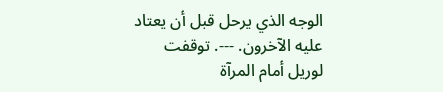الوجه الذي يرحل قبل أن يعتاد عليه الآخرون. ---. توقفت لوريل أمام المرآة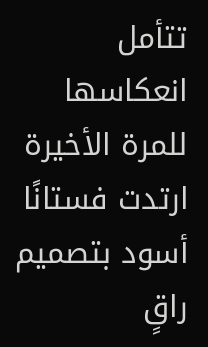تتأمل انعكاسها للمرة الأخيرة ارتدت فستانًا أسود بتصميم راقٍ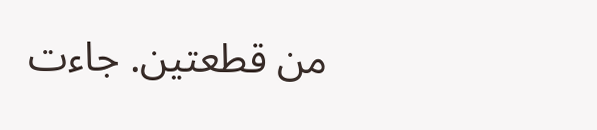من قطعتين. جاءت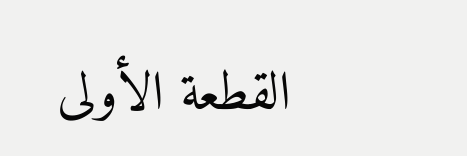القطعة الأولى